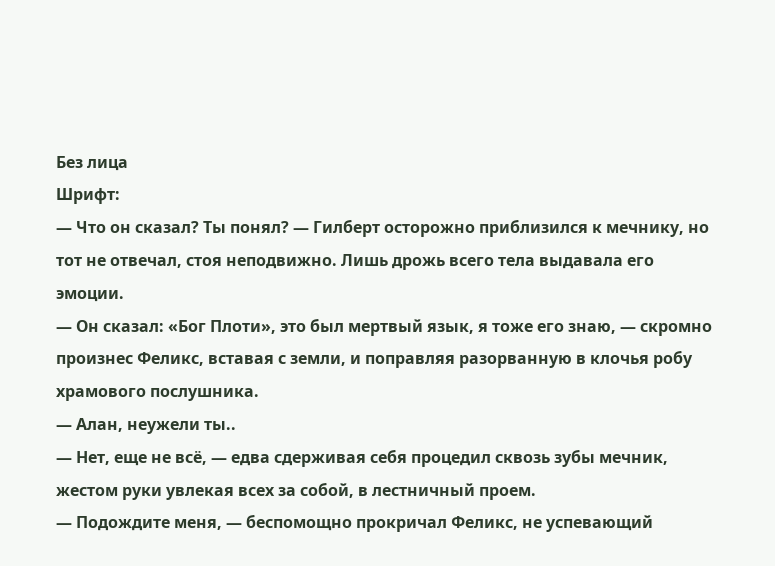Без лица
Шрифт:
— Что он сказал? Ты понял? — Гилберт осторожно приблизился к мечнику, но тот не отвечал, стоя неподвижно. Лишь дрожь всего тела выдавала его эмоции.
— Он сказал: «Бог Плоти», это был мертвый язык, я тоже его знаю, — скромно произнес Феликс, вставая с земли, и поправляя разорванную в клочья робу храмового послушника.
— Алан, неужели ты..
— Нет, еще не всё, — едва сдерживая себя процедил сквозь зубы мечник, жестом руки увлекая всех за собой, в лестничный проем.
— Подождите меня, — беспомощно прокричал Феликс, не успевающий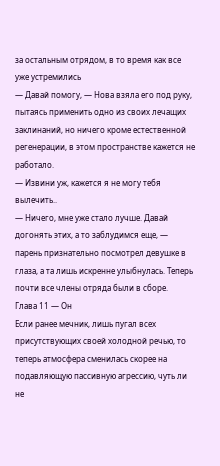за остальным отрядом, в то время как все уже устремились
— Давай помогу, — Нова взяла его под руку, пытаясь применить одно из своих лечащих заклинаний, но ничего кроме естественной регенерации, в этом пространстве кажется не работало.
— Извини уж, кажется я не могу тебя вылечить..
— Ничего, мне уже стало лучше. Давай догонять этих, а то заблудимся еще, — парень признательно посмотрел девушке в глаза, а та лишь искренне улыбнулась. Теперь почти все члены отряда были в сборе.
Глава 11 — Он
Если ранее мечник, лишь пугал всех присутствующих своей холодной речью, то теперь атмосфера сменилась скорее на подавляющую пассивную агрессию, чуть ли не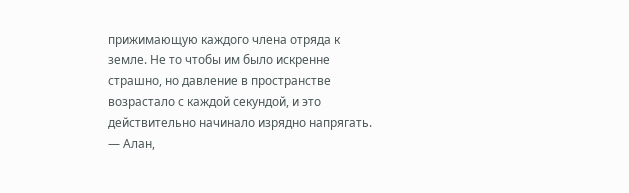прижимающую каждого члена отряда к земле. Не то чтобы им было искренне страшно, но давление в пространстве возрастало с каждой секундой, и это действительно начинало изрядно напрягать.
— Алан,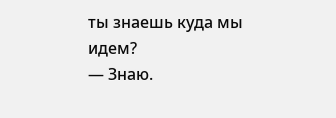ты знаешь куда мы идем?
— Знаю.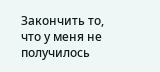Закончить то, что у меня не получилось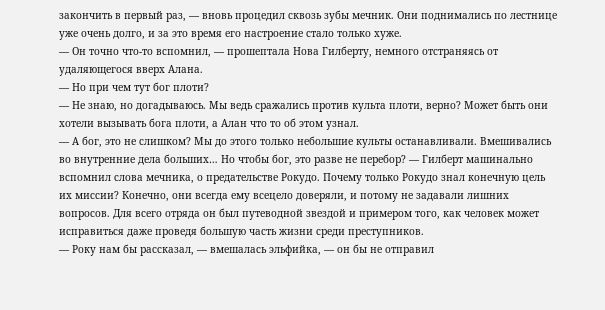закончить в первый раз, — вновь процедил сквозь зубы мечник. Они поднимались по лестнице уже очень долго, и за это время его настроение стало только хуже.
— Он точно что-то вспомнил, — прошептала Нова Гилберту, немного отстраняясь от удаляющегося вверх Алана.
— Но при чем тут бог плоти?
— Не знаю, но догадываюсь. Мы ведь сражались против культа плоти, верно? Может быть они хотели вызывать бога плоти, а Алан что то об этом узнал.
— А бог, это не слишком? Мы до этого только небольшие культы останавливали. Вмешивались во внутренние дела больших… Но чтобы бог, это разве не перебор? — Гилберт машинально вспомнил слова мечника, о предательстве Рокудо. Почему только Рокудо знал конечную цель их миссии? Конечно, они всегда ему всецело доверяли, и потому не задавали лишних вопросов. Для всего отряда он был путеводной звездой и примером того, как человек может исправиться даже проведя большую часть жизни среди преступников.
— Року нам бы рассказал, — вмешалась эльфийка, — он бы не отправил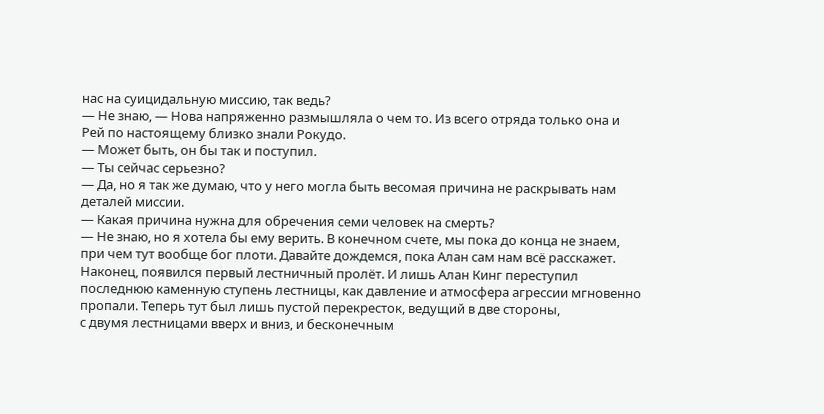нас на суицидальную миссию, так ведь?
— Не знаю, — Нова напряженно размышляла о чем то. Из всего отряда только она и Рей по настоящему близко знали Рокудо.
— Может быть, он бы так и поступил.
— Ты сейчас серьезно?
— Да, но я так же думаю, что у него могла быть весомая причина не раскрывать нам деталей миссии.
— Какая причина нужна для обречения семи человек на смерть?
— Не знаю, но я хотела бы ему верить. В конечном счете, мы пока до конца не знаем, при чем тут вообще бог плоти. Давайте дождемся, пока Алан сам нам всё расскажет.
Наконец, появился первый лестничный пролёт. И лишь Алан Кинг переступил последнюю каменную ступень лестницы, как давление и атмосфера агрессии мгновенно пропали. Теперь тут был лишь пустой перекресток, ведущий в две стороны,
с двумя лестницами вверх и вниз, и бесконечным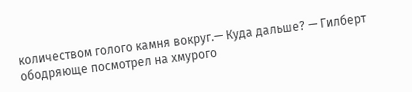количеством голого камня вокруг.— Куда дальше? — Гилберт ободряюще посмотрел на хмурого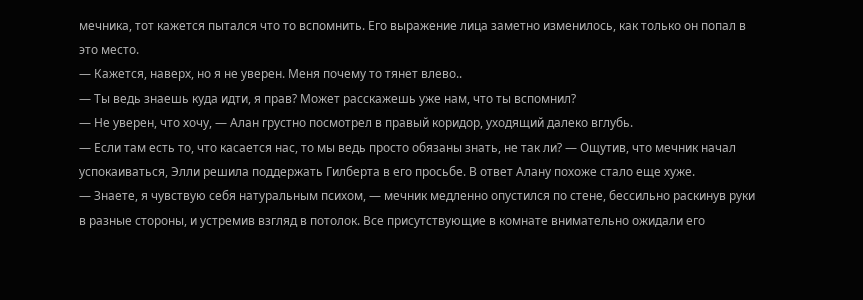мечника, тот кажется пытался что то вспомнить. Его выражение лица заметно изменилось, как только он попал в это место.
— Кажется, наверх, но я не уверен. Меня почему то тянет влево..
— Ты ведь знаешь куда идти, я прав? Может расскажешь уже нам, что ты вспомнил?
— Не уверен, что хочу, — Алан грустно посмотрел в правый коридор, уходящий далеко вглубь.
— Если там есть то, что касается нас, то мы ведь просто обязаны знать, не так ли? — Ощутив, что мечник начал успокаиваться, Элли решила поддержать Гилберта в его просьбе. В ответ Алану похоже стало еще хуже.
— Знаете, я чувствую себя натуральным психом, — мечник медленно опустился по стене, бессильно раскинув руки в разные стороны, и устремив взгляд в потолок. Все присутствующие в комнате внимательно ожидали его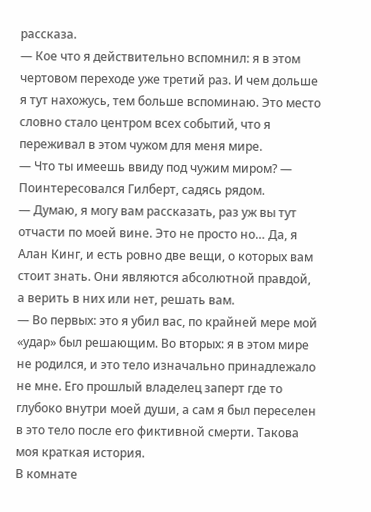рассказа.
— Кое что я действительно вспомнил: я в этом чертовом переходе уже третий раз. И чем дольше я тут нахожусь, тем больше вспоминаю. Это место словно стало центром всех событий, что я переживал в этом чужом для меня мире.
— Что ты имеешь ввиду под чужим миром? — Поинтересовался Гилберт, садясь рядом.
— Думаю, я могу вам рассказать, раз уж вы тут отчасти по моей вине. Это не просто но… Да, я Алан Кинг, и есть ровно две вещи, о которых вам стоит знать. Они являются абсолютной правдой, а верить в них или нет, решать вам.
— Во первых: это я убил вас, по крайней мере мой «удар» был решающим. Во вторых: я в этом мире не родился, и это тело изначально принадлежало не мне. Его прошлый владелец заперт где то глубоко внутри моей души, а сам я был переселен в это тело после его фиктивной смерти. Такова моя краткая история.
В комнате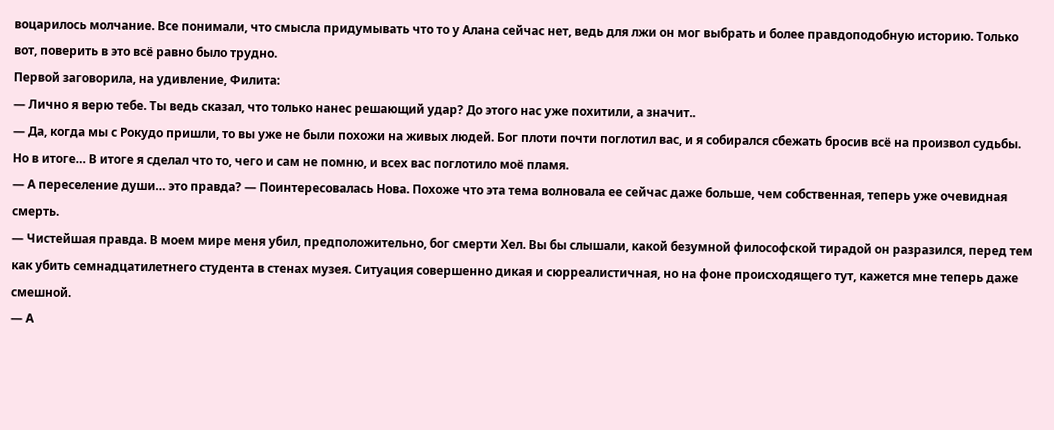воцарилось молчание. Все понимали, что смысла придумывать что то у Алана сейчас нет, ведь для лжи он мог выбрать и более правдоподобную историю. Только вот, поверить в это всё равно было трудно.
Первой заговорила, на удивление, Филита:
— Лично я верю тебе. Ты ведь сказал, что только нанес решающий удар? До этого нас уже похитили, а значит..
— Да, когда мы с Рокудо пришли, то вы уже не были похожи на живых людей. Бог плоти почти поглотил вас, и я собирался сбежать бросив всё на произвол судьбы. Но в итоге… В итоге я сделал что то, чего и сам не помню, и всех вас поглотило моё пламя.
— А переселение души… это правда? — Поинтересовалась Нова. Похоже что эта тема волновала ее сейчас даже больше, чем собственная, теперь уже очевидная смерть.
— Чистейшая правда. В моем мире меня убил, предположительно, бог смерти Хел. Вы бы слышали, какой безумной философской тирадой он разразился, перед тем как убить семнадцатилетнего студента в стенах музея. Ситуация совершенно дикая и сюрреалистичная, но на фоне происходящего тут, кажется мне теперь даже смешной.
— А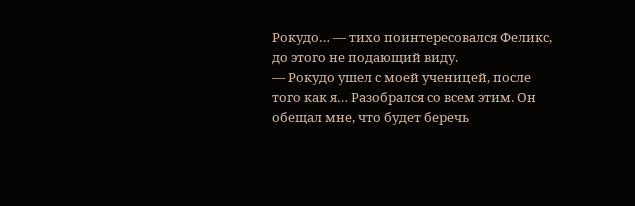Рокудо… — тихо поинтересовался Феликс, до этого не подающий виду.
— Рокудо ушел с моей ученицей, после того как я… Разобрался со всем этим. Он обещал мне, что будет беречь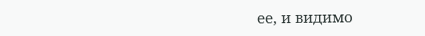ее, и видимо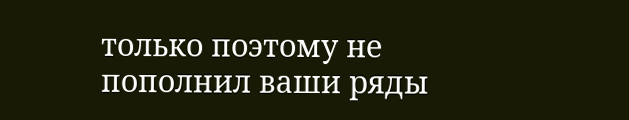только поэтому не пополнил ваши ряды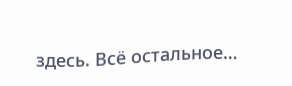здесь. Всё остальное…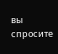вы спросите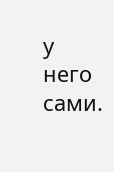у него сами.